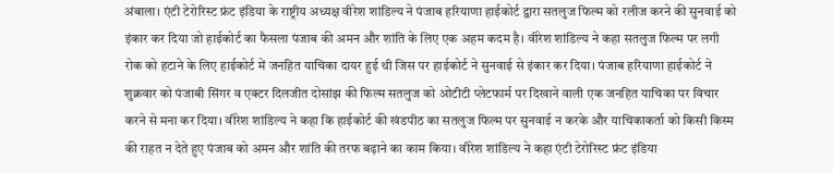अंबाला। एंटी टेरोरिस्ट फ्रंट इंडिया के राष्ट्रीय अध्यक्ष वीरेश शांडिल्य ने पंजाब हरियाणा हाईकोर्ट द्वारा सतलुज फिल्म को रलीज करने की सुनवाई को इंकार कर दिया जो हाईकोर्ट का फैसला पंजाब की अमन और शांति के लिए एक अहम कदम है। वीरेश शांडिल्य ने कहा सतलुज फिल्म पर लगी रोक को हटाने के लिए हाईकोर्ट में जनहित याचिका दायर हुई थी जिस पर हाईकोर्ट ने सुनवाई से इंकार कर दिया। पंजाब हरियाणा हाईकोर्ट ने शुक्रवार को पंजाबी सिंगर व एक्टर दिलजीत दोसांझ की फिल्म सतलुज को ओटीटी प्लेटफार्म पर दिखाने वाली एक जनहित याचिका पर विचार करने से मना कर दिया। वीरेश शांडिल्य ने कहा कि हाईकोर्ट की खंडपीठ का सतलुज फिल्म पर सुनवाई न करके और याचिकाकर्ता को किसी किस्म की राहत न देते हुए पंजाब को अमन और शांति की तरफ बढ़ाने का काम किया। वीरेश शांडिल्य ने कहा एंटी टेरोरिस्ट फ्रंट इंडिया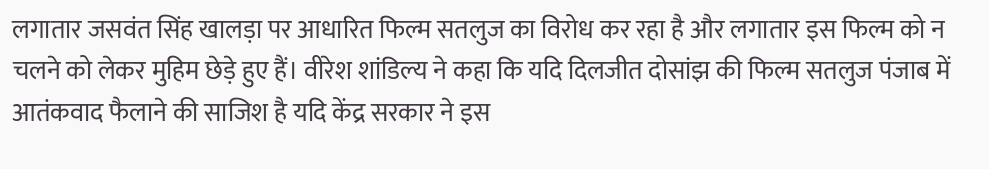लगातार जसवंत सिंह खालड़ा पर आधारित फिल्म सतलुज का विरोध कर रहा है और लगातार इस फिल्म को न चलने को लेकर मुहिम छेड़े हुए हैं। वीरेश शांडिल्य ने कहा कि यदि दिलजीत दोसांझ की फिल्म सतलुज पंजाब में आतंकवाद फैलाने की साजिश है यदि केंद्र सरकार ने इस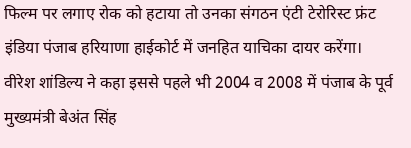फिल्म पर लगाए रोक को हटाया तो उनका संगठन एंटी टेरोरिस्ट फ्रंट इंडिया पंजाब हरियाणा हाईकोर्ट में जनहित याचिका दायर करेंगा। वीरेश शांडिल्य ने कहा इससे पहले भी 2004 व 2008 में पंजाब के पूर्व मुख्यमंत्री बेअंत सिंह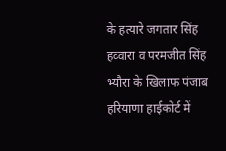के हत्यारे जगतार सिंह हव्वारा व परमजीत सिंह भ्यौरा के खिलाफ पंजाब हरियाणा हाईकोर्ट में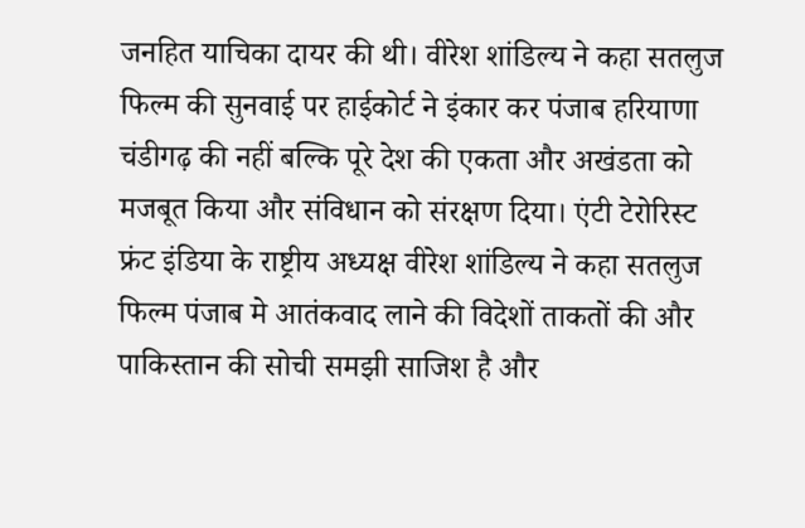जनहित याचिका दायर की थी। वीरेश शांडिल्य ने कहा सतलुज फिल्म की सुनवाई पर हाईकोर्ट ने इंकार कर पंजाब हरियाणा चंडीगढ़ की नहीं बल्कि पूरे देश की एकता और अखंडता को मजबूत किया और संविधान को संरक्षण दिया। एंटी टेरोरिस्ट फ्रंट इंडिया के राष्ट्रीय अध्यक्ष वीरेश शांडिल्य ने कहा सतलुज फिल्म पंजाब मे आतंकवाद लाने की विदेशों ताकतों की और पाकिस्तान की सोची समझी साजिश है और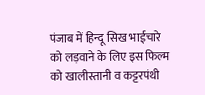पंजाब में हिन्दू सिख भाईचारे को लड़वाने के लिए इस फिल्म को खालीस्तानी व कट्टरपंथी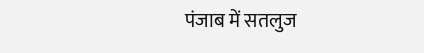पंजाब में सतलुज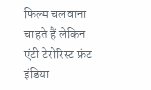फिल्म चलवाना चाहते हैं लेकिन एंटी टेरोरिस्ट फ्रंट इंडिया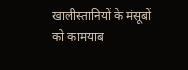खालीस्तानियों के मंसूबों को कामयाब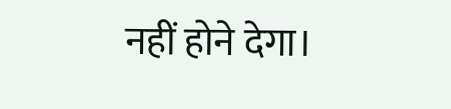नहीं होने देगा।